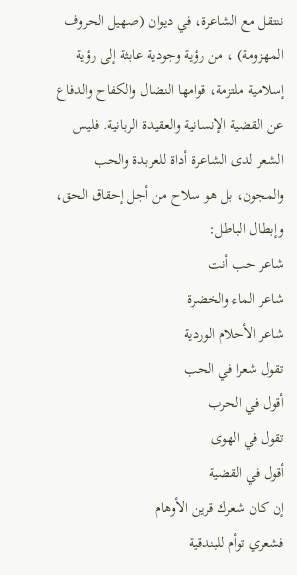ننتقل مع الشاعرة، في ديوان (صهيل الحروف المهزومة) ، من رؤية وجودية عابثة إلى رؤية إسلامية ملتزمة، قوامها النضال والكفاح والدفاع عن القضية الإنسانية والعقيدة الربانية. فليس الشعر لدى الشاعرة أداة للعربدة والحب والمجون، بل هو سلاح من أجل إحقاق الحق، وإبطال الباطل:
شاعر حب أنت
شاعر الماء والخضرة
شاعر الأحلام الوردية
تقول شعرا في الحب
أقول في الحرب
تقول في الهوى
أقول في القضية
إن كان شعرك قرين الأوهام
فشعري توأم للبندقية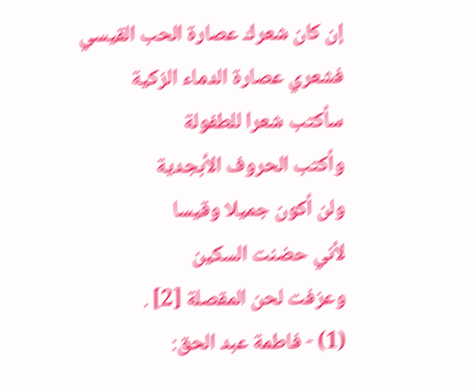إن كان شعرك عصارة الحب القيسي
فشعري عصارة الدماء الزكية
سأكتب شعرا للطفولة
وأكتب الحروف الأبجدية
ولن أكون جميلا وقيسا
لأني حضنت السكين
وعزفت لحن المقصلة [2] .
(1) - فاطمة عبد الحق: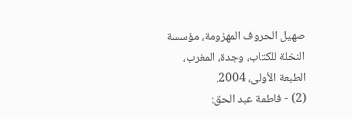صهيل الحروف المهزومة، مؤسسة النخلة للكتاب، وجدة، المغرب، الطبعة الأولى، 2004.
(2) - فاطمة عبد الحق: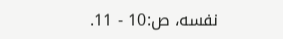نفسه، ص:10 - 11.